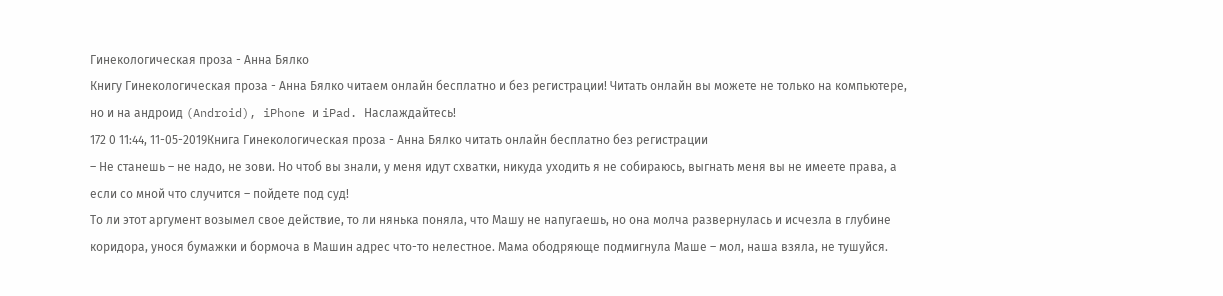Гинекологическая проза - Анна Бялко
Книгу Гинекологическая проза - Анна Бялко читаем онлайн бесплатно и без регистрации! Читать онлайн вы можете не только на компьютере, но и на андроид (Android), iPhone и iPad. Наслаждайтесь!
172 0 11:44, 11-05-2019Книга Гинекологическая проза - Анна Бялко читать онлайн бесплатно без регистрации
– Не станешь – не надо, не зови. Но чтоб вы знали, у меня идут схватки, никуда уходить я не собираюсь, выгнать меня вы не имеете права, а если со мной что случится – пойдете под суд!
То ли этот аргумент возымел свое действие, то ли нянька поняла, что Машу не напугаешь, но она молча развернулась и исчезла в глубине коридора, унося бумажки и бормоча в Машин адрес что-то нелестное. Мама ободряюще подмигнула Маше – мол, наша взяла, не тушуйся.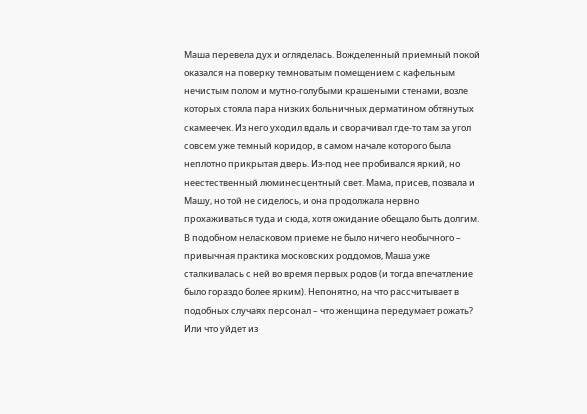Маша перевела дух и огляделась. Вожделенный приемный покой оказался на поверку темноватым помещением с кафельным нечистым полом и мутно-голубыми крашеными стенами, возле которых стояла пара низких больничных дерматином обтянутых скамеечек. Из него уходил вдаль и сворачивал где-то там за угол совсем уже темный коридор, в самом начале которого была неплотно прикрытая дверь. Из-под нее пробивался яркий, но неестественный люминесцентный свет. Мама, присев, позвала и Машу, но той не сиделось, и она продолжала нервно прохаживаться туда и сюда, хотя ожидание обещало быть долгим.
В подобном неласковом приеме не было ничего необычного – привычная практика московских роддомов, Маша уже сталкивалась с ней во время первых родов (и тогда впечатление было гораздо более ярким). Непонятно, на что рассчитывает в подобных случаях персонал – что женщина передумает рожать? Или что уйдет из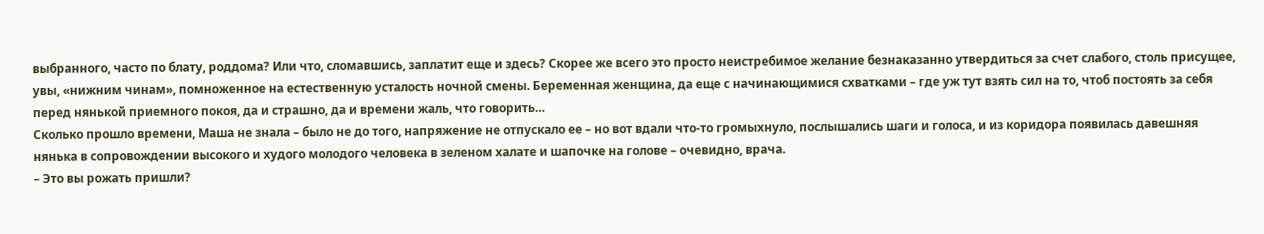выбранного, часто по блату, роддома? Или что, сломавшись, заплатит еще и здесь? Скорее же всего это просто неистребимое желание безнаказанно утвердиться за счет слабого, столь присущее, увы, «нижним чинам», помноженное на естественную усталость ночной смены. Беременная женщина, да еще с начинающимися схватками – где уж тут взять сил на то, чтоб постоять за себя перед нянькой приемного покоя, да и страшно, да и времени жаль, что говорить…
Сколько прошло времени, Маша не знала – было не до того, напряжение не отпускало ее – но вот вдали что-то громыхнуло, послышались шаги и голоса, и из коридора появилась давешняя нянька в сопровождении высокого и худого молодого человека в зеленом халате и шапочке на голове – очевидно, врача.
– Это вы рожать пришли?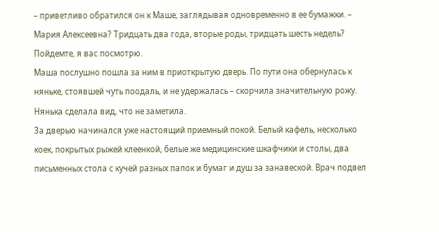– приветливо обратился он к Маше, заглядывая одновременно в ее бумажки. – Мария Алексеевна? Тридцать два года, вторые роды, тридцать шесть недель? Пойдемте, я вас посмотрю.
Маша послушно пошла за ним в приоткрытую дверь. По пути она обернулась к няньке, стоявшей чуть поодаль, и не удержалась – скорчила значительную рожу. Нянька сделала вид, что не заметила.
За дверью начинался уже настоящий приемный покой. Белый кафель, несколько коек, покрытых рыжей клеенкой, белые же медицинские шкафчики и столы, два письменных стола с кучей разных папок и бумаг и душ за занавеской. Врач подвел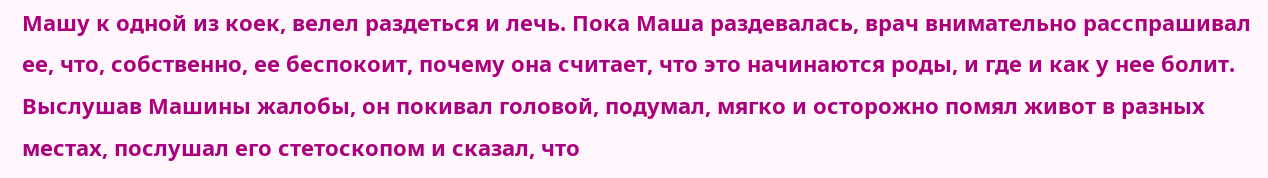Машу к одной из коек, велел раздеться и лечь. Пока Маша раздевалась, врач внимательно расспрашивал ее, что, собственно, ее беспокоит, почему она считает, что это начинаются роды, и где и как у нее болит. Выслушав Машины жалобы, он покивал головой, подумал, мягко и осторожно помял живот в разных местах, послушал его стетоскопом и сказал, что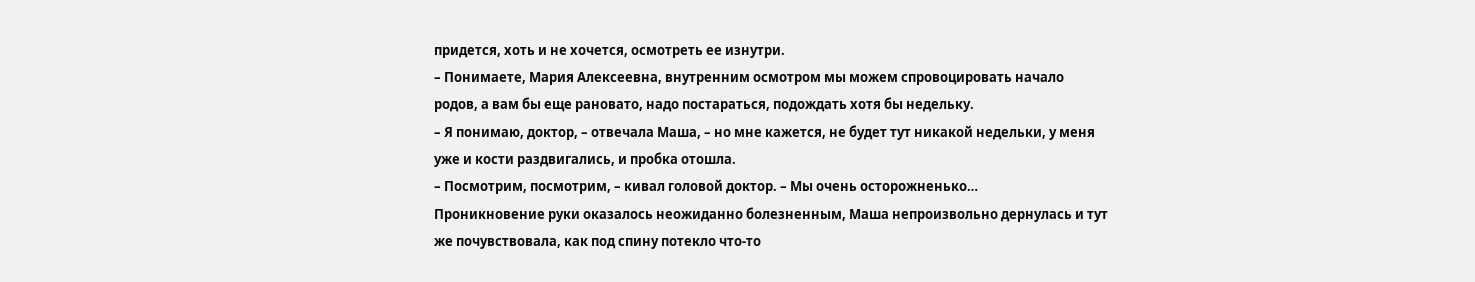придется, хоть и не хочется, осмотреть ее изнутри.
– Понимаете, Мария Алексеевна, внутренним осмотром мы можем спровоцировать начало родов, а вам бы еще рановато, надо постараться, подождать хотя бы недельку.
– Я понимаю, доктор, – отвечала Маша, – но мне кажется, не будет тут никакой недельки, у меня уже и кости раздвигались, и пробка отошла.
– Посмотрим, посмотрим, – кивал головой доктор. – Мы очень осторожненько…
Проникновение руки оказалось неожиданно болезненным, Маша непроизвольно дернулась и тут же почувствовала, как под спину потекло что-то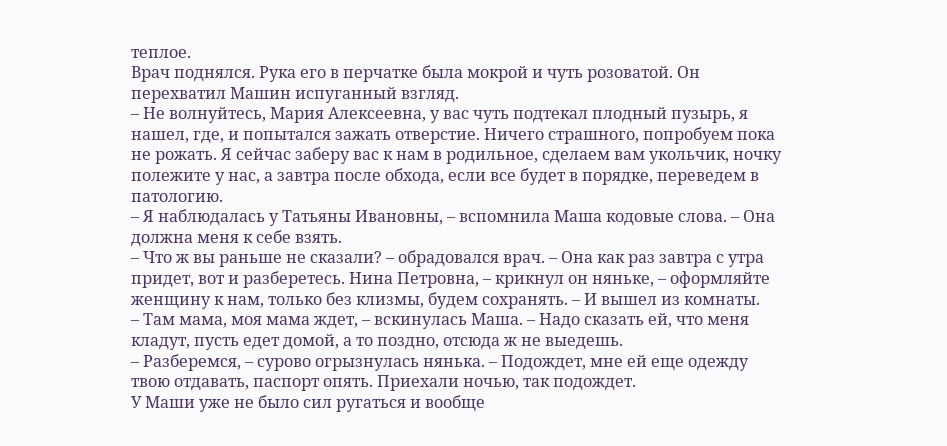теплое.
Врач поднялся. Рука его в перчатке была мокрой и чуть розоватой. Он перехватил Машин испуганный взгляд.
– Не волнуйтесь, Мария Алексеевна, у вас чуть подтекал плодный пузырь, я нашел, где, и попытался зажать отверстие. Ничего страшного, попробуем пока не рожать. Я сейчас заберу вас к нам в родильное, сделаем вам укольчик, ночку полежите у нас, а завтра после обхода, если все будет в порядке, переведем в патологию.
– Я наблюдалась у Татьяны Ивановны, – вспомнила Маша кодовые слова. – Она должна меня к себе взять.
– Что ж вы раньше не сказали? – обрадовался врач. – Она как раз завтра с утра придет, вот и разберетесь. Нина Петровна, – крикнул он няньке, – оформляйте женщину к нам, только без клизмы, будем сохранять. – И вышел из комнаты.
– Там мама, моя мама ждет, – вскинулась Маша. – Надо сказать ей, что меня кладут, пусть едет домой, а то поздно, отсюда ж не выедешь.
– Разберемся, – сурово огрызнулась нянька. – Подождет, мне ей еще одежду твою отдавать, паспорт опять. Приехали ночью, так подождет.
У Маши уже не было сил ругаться и вообще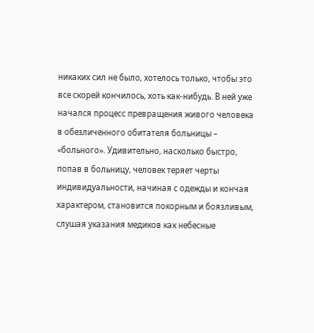никаких сил не было, хотелось только, чтобы это все скорей кончилось, хоть как-нибудь. В ней уже начался процесс превращения живого человека в обезличенного обитателя больницы – «больного». Удивительно, насколько быстро, попав в больницу, человек теряет черты индивидуальности, начиная с одежды и кончая характером, становится покорным и боязливым, слушая указания медиков как небесные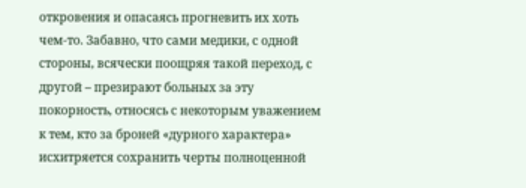откровения и опасаясь прогневить их хоть чем-то. Забавно, что сами медики, с одной стороны, всячески поощряя такой переход, с другой – презирают больных за эту покорность, относясь с некоторым уважением к тем, кто за броней «дурного характера» исхитряется сохранить черты полноценной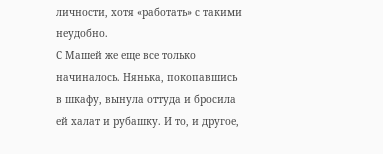личности, хотя «работать» с такими неудобно.
С Машей же еще все только начиналось. Нянька, покопавшись в шкафу, вынула оттуда и бросила ей халат и рубашку. И то, и другое,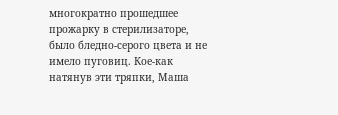многократно прошедшее прожарку в стерилизаторе, было бледно-серого цвета и не имело пуговиц. Кое-как натянув эти тряпки, Маша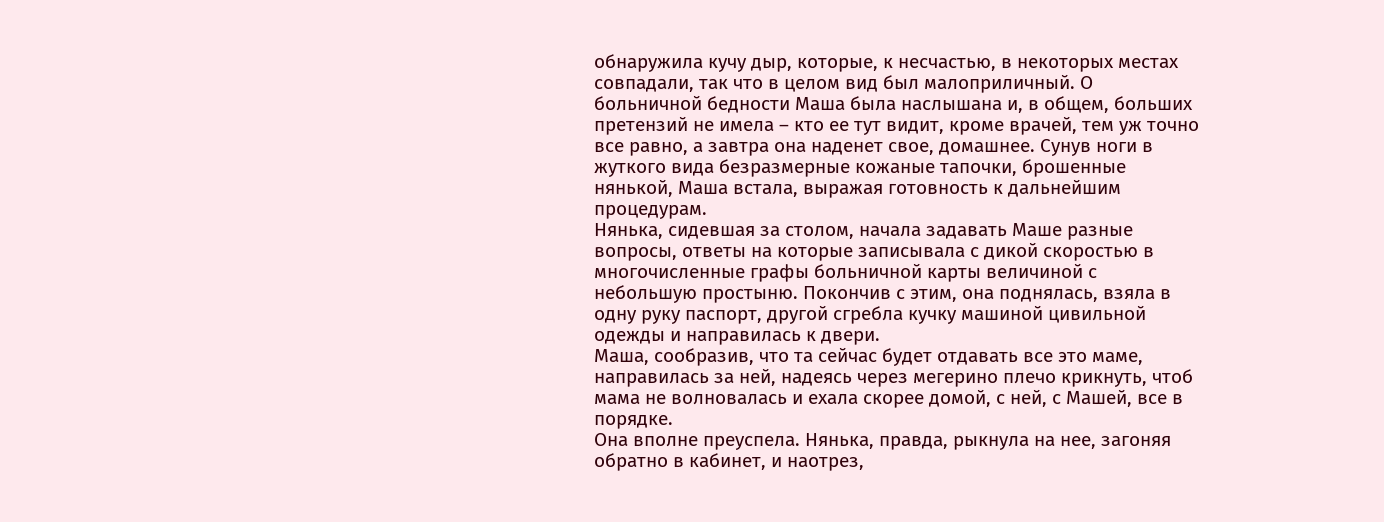обнаружила кучу дыр, которые, к несчастью, в некоторых местах совпадали, так что в целом вид был малоприличный. О больничной бедности Маша была наслышана и, в общем, больших претензий не имела – кто ее тут видит, кроме врачей, тем уж точно все равно, а завтра она наденет свое, домашнее. Сунув ноги в жуткого вида безразмерные кожаные тапочки, брошенные нянькой, Маша встала, выражая готовность к дальнейшим процедурам.
Нянька, сидевшая за столом, начала задавать Маше разные вопросы, ответы на которые записывала с дикой скоростью в многочисленные графы больничной карты величиной с небольшую простыню. Покончив с этим, она поднялась, взяла в одну руку паспорт, другой сгребла кучку машиной цивильной одежды и направилась к двери.
Маша, сообразив, что та сейчас будет отдавать все это маме, направилась за ней, надеясь через мегерино плечо крикнуть, чтоб мама не волновалась и ехала скорее домой, с ней, с Машей, все в порядке.
Она вполне преуспела. Нянька, правда, рыкнула на нее, загоняя обратно в кабинет, и наотрез,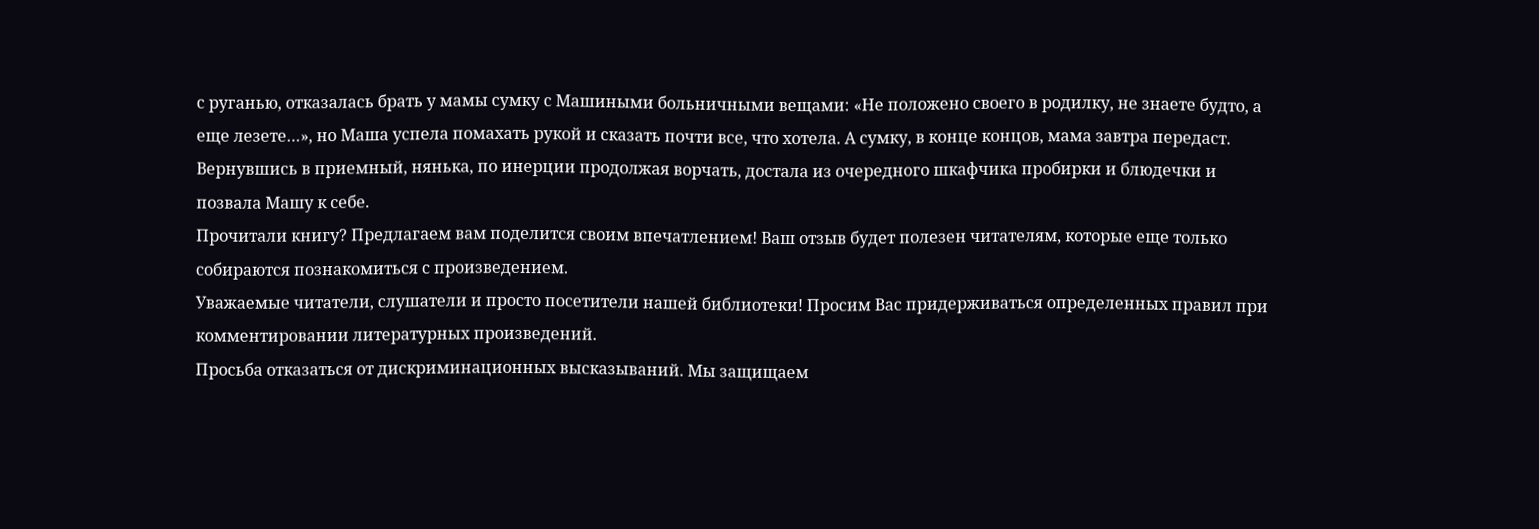с руганью, отказалась брать у мамы сумку с Машиными больничными вещами: «Не положено своего в родилку, не знаете будто, а еще лезете…», но Маша успела помахать рукой и сказать почти все, что хотела. А сумку, в конце концов, мама завтра передаст.
Вернувшись в приемный, нянька, по инерции продолжая ворчать, достала из очередного шкафчика пробирки и блюдечки и позвала Машу к себе.
Прочитали книгу? Предлагаем вам поделится своим впечатлением! Ваш отзыв будет полезен читателям, которые еще только собираются познакомиться с произведением.
Уважаемые читатели, слушатели и просто посетители нашей библиотеки! Просим Вас придерживаться определенных правил при комментировании литературных произведений.
Просьба отказаться от дискриминационных высказываний. Мы защищаем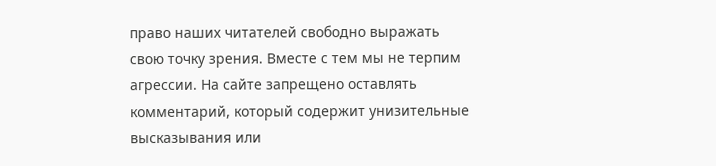право наших читателей свободно выражать свою точку зрения. Вместе с тем мы не терпим агрессии. На сайте запрещено оставлять комментарий, который содержит унизительные высказывания или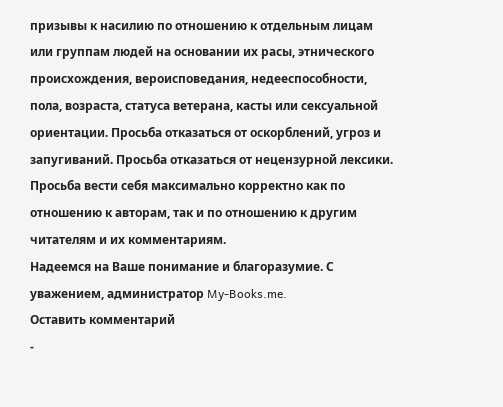призывы к насилию по отношению к отдельным лицам или группам людей на основании их расы, этнического происхождения, вероисповедания, недееспособности, пола, возраста, статуса ветерана, касты или сексуальной ориентации. Просьба отказаться от оскорблений, угроз и запугиваний. Просьба отказаться от нецензурной лексики. Просьба вести себя максимально корректно как по отношению к авторам, так и по отношению к другим читателям и их комментариям.
Надеемся на Ваше понимание и благоразумие. С уважением, администратор My-Books.me.
Оставить комментарий
-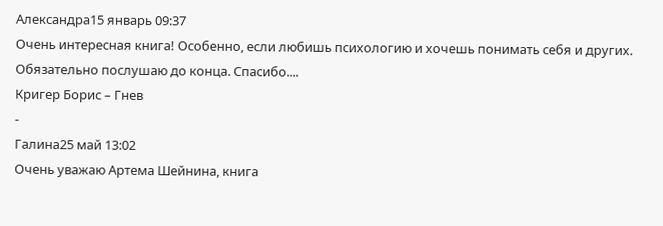Александра15 январь 09:37
Очень интересная книга! Особенно, если любишь психологию и хочешь понимать себя и других. Обязательно послушаю до конца. Спасибо....
Кригер Борис – Гнев
-
Галина25 май 13:02
Очень уважаю Артема Шейнина, книга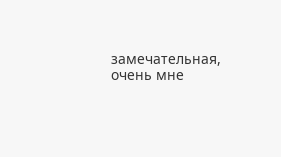замечательная, очень мне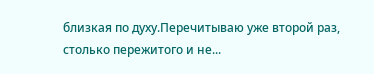близкая по духу.Перечитываю уже второй раз, столько пережитого и не...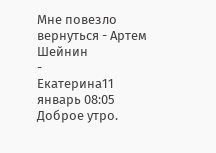Мне повезло вернуться - Артем Шейнин
-
Екатерина11 январь 08:05
Доброе утро.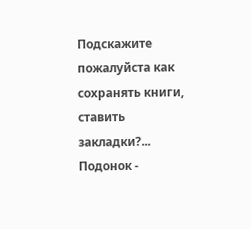Подскажите пожалуйста как сохранять книги, ставить закладки?...
Подонок -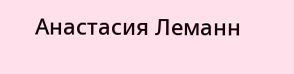Анастасия Леманн